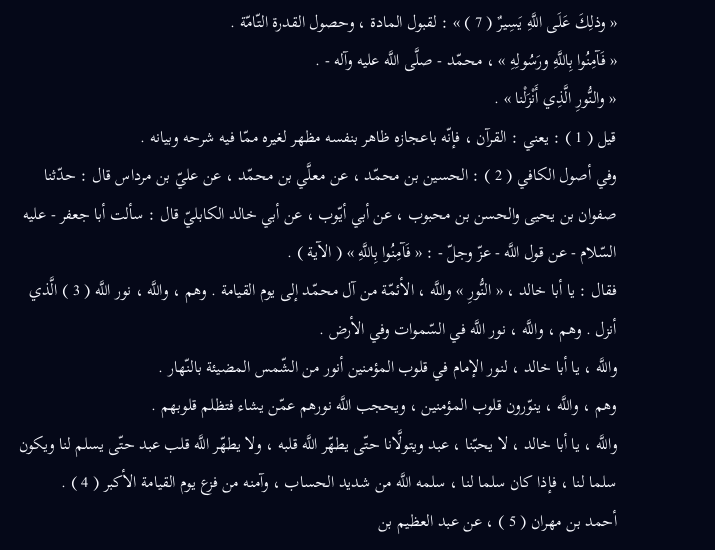« وذلِكَ عَلَى اللَّهِ يَسِيرٌ ( 7 ) » : لقبول المادة ، وحصول القدرة التّامّة .
« فَآمِنُوا بِاللَّهِ ورَسُولِهِ » ، محمّد - صلَّى اللَّه عليه وآله - .
« والنُّورِ الَّذِي أَنْزَلْنا » .
قيل ( 1 ) : يعني : القرآن ، فإنّه باعجازه ظاهر بنفسه مظهر لغيره ممّا فيه شرحه وبيانه .
وفي أصول الكافي ( 2 ) : الحسين بن محمّد ، عن معلَّي بن محمّد ، عن عليّ بن مرداس قال : حدّثنا صفوان بن يحيى والحسن بن محبوب ، عن أبي أيّوب ، عن أبي خالد الكابليّ قال : سألت أبا جعفر - عليه السّلام - عن قول اللَّه - عزّ وجلّ - : « فَآمِنُوا بِاللَّهِ » ( الآية ) .
فقال : يا أبا خالد ، « النُّورِ » واللَّه ، الأئمّة من آل محمّد إلى يوم القيامة . وهم ، واللَّه ، نور اللَّه ( 3 ) الَّذي أنزل . وهم ، واللَّه ، نور اللَّه في السّموات وفي الأرض .
واللَّه ، يا أبا خالد ، لنور الإمام في قلوب المؤمنين أنور من الشّمس المضيئة بالنّهار .
وهم ، واللَّه ، ينوّرون قلوب المؤمنين ، ويحجب اللَّه نورهم عمّن يشاء فتظلم قلوبهم .
واللَّه ، يا أبا خالد ، لا يحبّنا ، عبد ويتولَّانا حتّى يطهّر اللَّه قلبه ، ولا يطهّر اللَّه قلب عبد حتّى يسلم لنا ويكون سلما لنا ، فإذا كان سلما لنا ، سلمه اللَّه من شديد الحساب ، وآمنه من فزع يوم القيامة الأكبر ( 4 ) .
أحمد بن مهران ( 5 ) ، عن عبد العظيم بن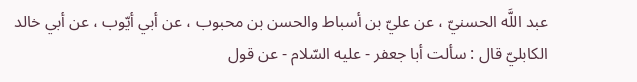عبد اللَّه الحسنيّ ، عن عليّ بن أسباط والحسن بن محبوب ، عن أبي أيّوب ، عن أبي خالد الكابليّ قال : سألت أبا جعفر - عليه السّلام - عن قول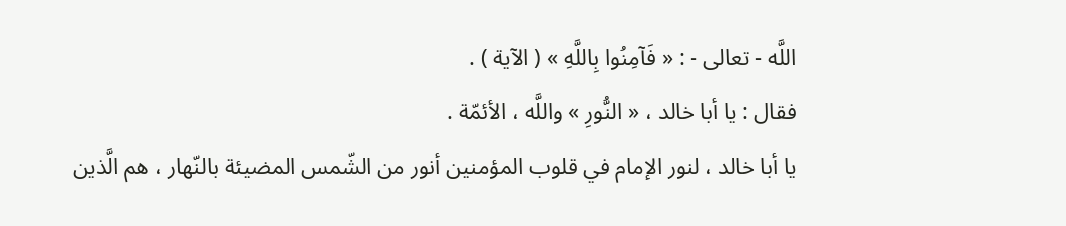اللَّه - تعالى - : « فَآمِنُوا بِاللَّهِ » ( الآية ) .
فقال : يا أبا خالد ، « النُّورِ » واللَّه ، الأئمّة .
يا أبا خالد ، لنور الإمام في قلوب المؤمنين أنور من الشّمس المضيئة بالنّهار ، هم الَّذين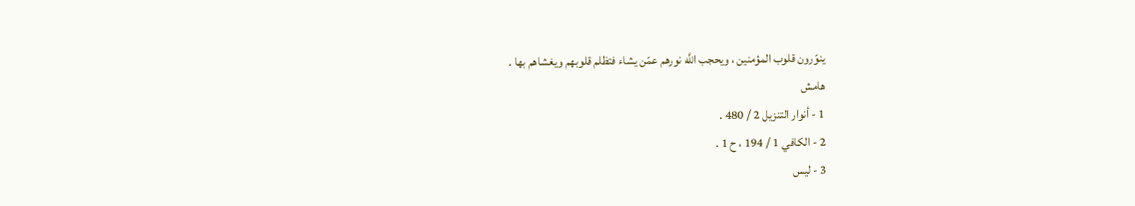ينوّرون قلوب المؤمنين ، ويحجب اللَّه نورهم عمّن يشاء فتظلم قلوبهم ويغشاهم بها .
هامش
1 - أنوار التنزيل 2 / 480 .
2 - الكافي 1 / 194 ، ح 1 .
3 - ليس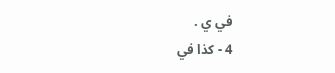في ي .
4 - كذا في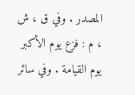المصدر . وفي ق ، ش ، م : فزع يوم الأكبر يوم القيامة . وفي سائر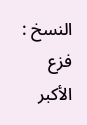النسخ : فزع الأكبر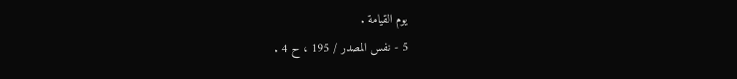يوم القيامة .
5 - نفس المصدر / 195 ، ح 4 .